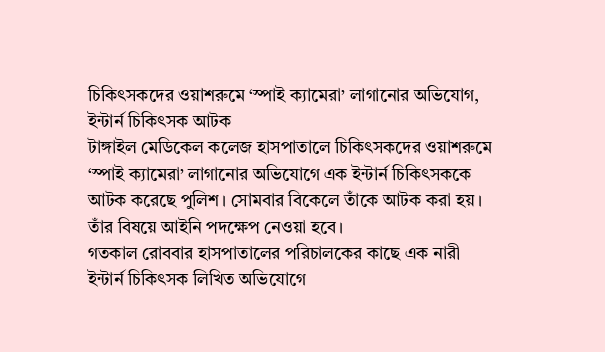চিকিৎসকদের ওয়াশরুমে ‘স্পাই ক্যামেরা’ লাগানোর অভিযোগ, ইন্টার্ন চিকিৎসক আটক
টাঙ্গাইল মেডিকেল কলেজ হাসপাতালে চিকিৎসকদের ওয়াশরুমে ‘স্পাই ক্যামেরা’ লাগানোর অভিযোগে এক ইন্টার্ন চিকিৎসককে আটক করেছে পুলিশ। সোমবার বিকেলে তাঁকে আটক করা হয়। তাঁর বিষয়ে আইনি পদক্ষেপ নেওয়া হবে।
গতকাল রোববার হাসপাতালের পরিচালকের কাছে এক নারী ইন্টার্ন চিকিৎসক লিখিত অভিযোগে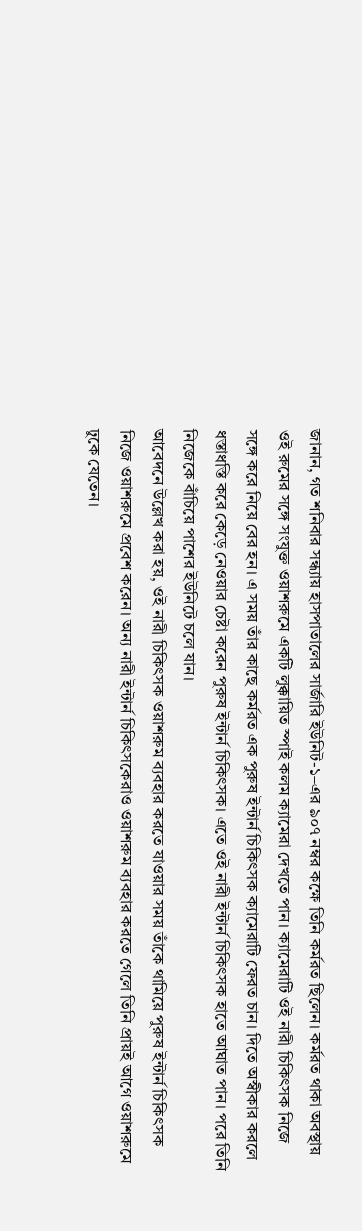জানান, গত শনিবার সন্ধ্যায় হাসপাতালের সার্জারি ইউনিট-১–এর ৯০৭ নম্বর কক্ষে তিনি কর্মরত ছিলেন। কর্মরত থাকা অবস্থায় ওই রুমের সঙ্গে সংযুক্ত ওয়াশরুমে একটি লুক্কায়িত স্পাই কলম ক্যামেরা দেখতে পান। ক্যামেরাটি ওই নারী চিকিৎসক নিজে সঙ্গে করে নিয়ে বের হন। এ সময় তাঁর কাছে কর্মরত এক পুরুষ ইন্টার্ন চিকিৎসক ক্যামেরাটি ফেরত চান। দিতে অস্বীকার করলে ধস্তাধস্তি করে কেড়ে নেওয়ার চেষ্টা করেন পুরুষ ইন্টার্ন চিকিৎসক। এতে ওই নারী ইন্টার্ন চিকিৎসক হাতে আঘাত পান। পরে তিনি নিজেকে বাঁচিয়ে পাশের ইউনিটে চলে যান।
আবেদনে উল্লেখ করা হয়, ওই নারী চিকিৎসক ওয়াশরুম ব্যবহার করতে যাওয়ার সময় তাঁকে থামিয়ে পুরুষ ইন্টার্ন চিকিৎসক নিজে ওয়াশরুমে প্রবেশ করেন। অন্য নারী ইন্টার্ন চিকিৎসকেরাও ওয়াশরুম ব্যবহার করতে গেলে তিনি প্রায়ই আগে ওয়াশরুমে ঢুকে যেতেন।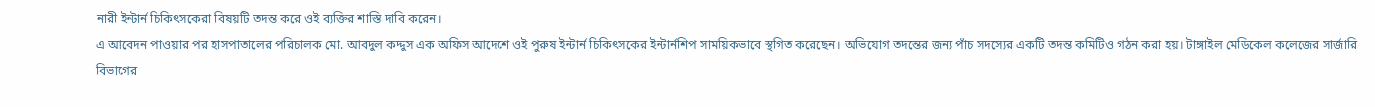নারী ইন্টার্ন চিকিৎসকেরা বিষয়টি তদন্ত করে ওই ব্যক্তির শাস্তি দাবি করেন।
এ আবেদন পাওয়ার পর হাসপাতালের পরিচালক মো. আবদুল কদ্দুস এক অফিস আদেশে ওই পুরুষ ইন্টার্ন চিকিৎসকের ইন্টার্নশিপ সাময়িকভাবে স্থগিত করেছেন। অভিযোগ তদন্তের জন্য পাঁচ সদস্যের একটি তদন্ত কমিটিও গঠন করা হয়। টাঙ্গাইল মেডিকেল কলেজের সার্জারি বিভাগের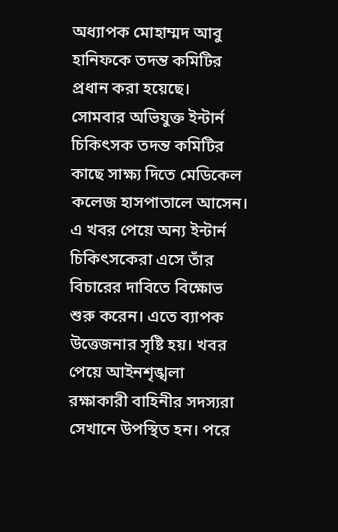অধ্যাপক মোহাম্মদ আবু হানিফকে তদন্ত কমিটির প্রধান করা হয়েছে।
সোমবার অভিযুক্ত ইন্টার্ন চিকিৎসক তদন্ত কমিটির কাছে সাক্ষ্য দিতে মেডিকেল কলেজ হাসপাতালে আসেন। এ খবর পেয়ে অন্য ইন্টার্ন চিকিৎসকেরা এসে তাঁর বিচারের দাবিতে বিক্ষোভ শুরু করেন। এতে ব্যাপক উত্তেজনার সৃষ্টি হয়। খবর পেয়ে আইনশৃঙ্খলা রক্ষাকারী বাহিনীর সদস্যরা সেখানে উপস্থিত হন। পরে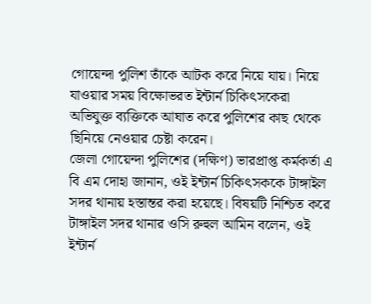গোয়েন্দা পুলিশ তাঁকে আটক করে নিয়ে যায়। নিয়ে যাওয়ার সময় বিক্ষোভরত ইন্টার্ন চিকিৎসকেরা অভিযুক্ত ব্যক্তিকে আঘাত করে পুলিশের কাছ থেকে ছিনিয়ে নেওয়ার চেষ্টা করেন।
জেলা গোয়েন্দা পুলিশের (দক্ষিণ) ভারপ্রাপ্ত কর্মকর্তা এ বি এম দোহা জানান, ওই ইন্টার্ন চিকিৎসককে টাঙ্গাইল সদর থানায় হস্তান্তর করা হয়েছে। বিষয়টি নিশ্চিত করে টাঙ্গাইল সদর থানার ওসি রুহুল আমিন বলেন, ওই ইন্টার্ন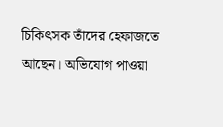চিকিৎসক তাঁদের হেফাজতে আছেন। অভিযোগ পাওয়া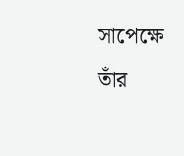সাপেক্ষে তাঁর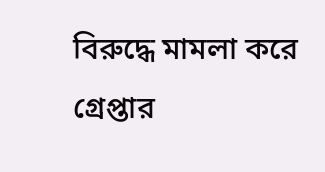বিরুদ্ধে মামলা করে গ্রেপ্তার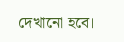দেখানো হবে।